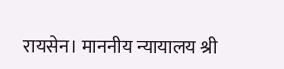रायसेन। माननीय न्यायालय श्री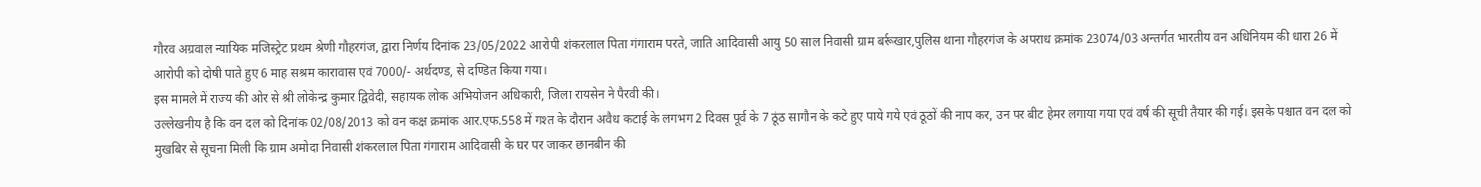गौरव अग्रवाल न्यायिक मजिस्ट्रेट प्रथम श्रेणी गौहरगंज, द्वारा निर्णय दिनांक 23/05/2022 आरोपी शंकरलाल पिता गंगाराम परते, जाति आदिवासी आयु 50 साल निवासी ग्राम बर्रूखार,पुलिस थाना गौहरगंज के अपराध क्रमांक 23074/03 अन्तर्गत भारतीय वन अधिनियम की धारा 26 में आरोपी को दोषी पाते हुए 6 माह सश्रम कारावास एवं 7000/- अर्थदण्ड, से दण्डित किया गया।
इस मामले में राज्य की ओर से श्री लोकेन्द्र कुमार द्विवेदी, सहायक लोक अभियोजन अधिकारी, जिला रायसेन ने पैरवी की।
उल्लेखनीय है कि वन दल को दिनांक 02/08/2013 को वन कक्ष क्रमांक आर.एफ.558 में गश्त के दौरान अवैध कटाई के लगभग 2 दिवस पूर्व के 7 ठूंठ सागौन के कटे हुए पाये गये एवं ठूठों की नाप कर, उन पर बीट हेमर लगाया गया एवं वर्ष की सूची तैयार की गई। इसके पश्चात वन दल को मुखबिर से सूचना मिली कि ग्राम अमोदा निवासी शंकरलाल पिता गंगाराम आदिवासी के घर पर जाकर छानबीन की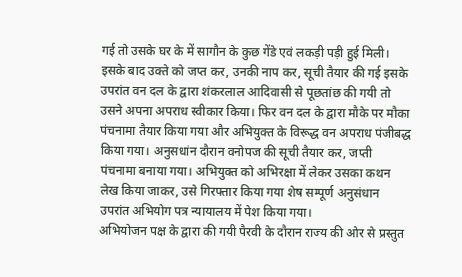गई तो उसके घर के में सागौन के कुछ गेंडे एवं लकड़ी पड़ी हुई मिली। इसके बाद उक्ते को जप्त कर, उनकी नाप कर, सूची तैयार की गई इसके उपरांत वन दल के द्वारा शंकरलाल आदिवासी से पूछतांछ की गयी तो उसने अपना अपराध स्वीकार किया। फिर वन दल के द्वारा मौके पर मौका पंचनामा तैयार किया गया और अभियुक्त के विरूद्ध वन अपराध पंजीबद्ध किया गया। अनुसधांन दौरान वनोपज की सूची तैयार कर, जप्ती पंचनामा बनाया गया। अभियुक्त को अभिरक्षा में लेकर उसका कथन लेख किया जाकर, उसे गिरफ्तार किया गया शेष सम्पूर्ण अनुसंधान उपरांत अभियोग पत्र न्यायालय में पेश किया गया।
अभियोजन पक्ष के द्वारा की गयी पैरवी के दौरान राज्य की ओर से प्रस्तुत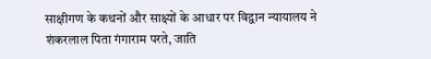साक्षीगण के कथनों और साक्ष्यों के आधार पर विद्वान न्यायालय ने शंकरलाल पिता गंगाराम परते, जाति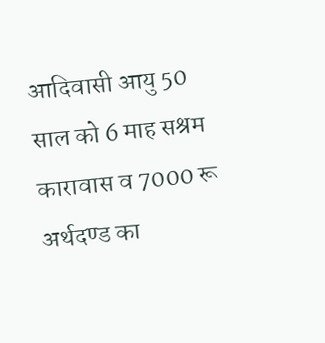आदिवासी आयु 50 साल को 6 माह सश्रम कारावास व 7000 रू अर्थदण्ड का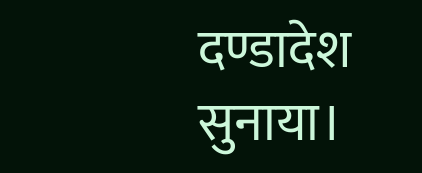दण्डादेश सुनाया।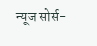न्यूज सोर्स-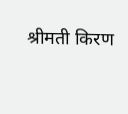श्रीमती किरण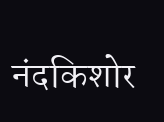नंदकिशोर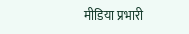मीडिया प्रभारी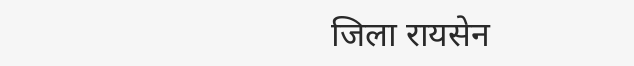जिला रायसेन